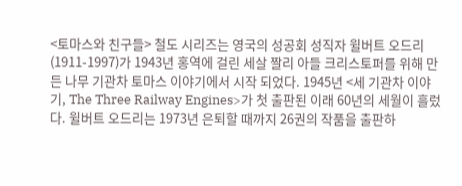<토마스와 친구들> 철도 시리즈는 영국의 성공회 성직자 윌버트 오드리(1911-1997)가 1943년 홍역에 걸린 세살 짤리 아들 크리스토퍼를 위해 만든 나무 기관차 토마스 이야기에서 시작 되었다. 1945년 <세 기관차 이야기, The Three Railway Engines>가 첫 출판된 이래 60년의 세월이 흘렀다. 윌버트 오드리는 1973년 은퇴할 때까지 26권의 작품을 출판하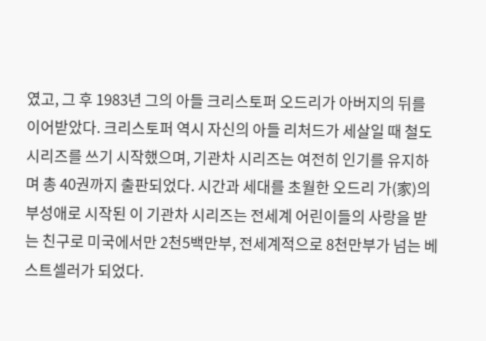였고, 그 후 1983년 그의 아들 크리스토퍼 오드리가 아버지의 뒤를 이어받았다. 크리스토퍼 역시 자신의 아들 리처드가 세살일 때 철도 시리즈를 쓰기 시작했으며, 기관차 시리즈는 여전히 인기를 유지하며 총 40권까지 출판되었다. 시간과 세대를 초월한 오드리 가(家)의 부성애로 시작된 이 기관차 시리즈는 전세계 어린이들의 사랑을 받는 친구로 미국에서만 2천5백만부, 전세계적으로 8천만부가 넘는 베스트셀러가 되었다.